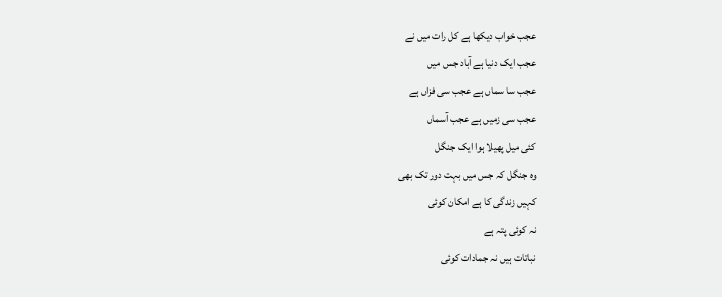عجب خواب دیکھا ہے کل رات میں نے
عجب ایک دنیا ہے آباد جس میں
عجب سا سماں ہے عجب سی فزاں ہے
عجب سی زمیں ہے عجب آسماں
کئی میل پھیلا ہوا ایک جنگل
وہ جنگل کہ جس میں بہت دور تک بھی
کہیں زندگی کا ہے امکان کوئی
نہ کوئی پتہ ہے
نباتات ہیں نہ جمادات کوئی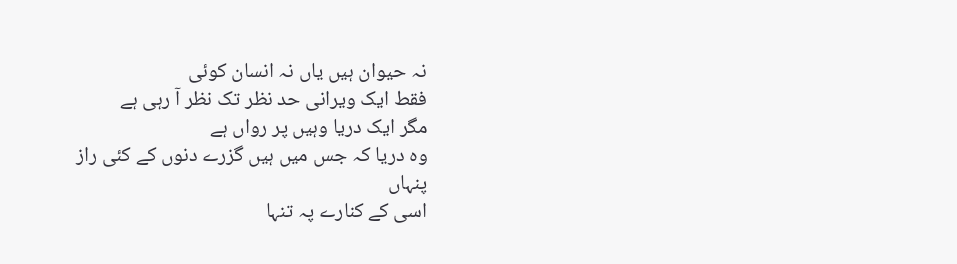نہ حیوان ہیں یاں نہ انسان کوئی
فقط ایک ویرانی حد نظر تک نظر آ رہی ہے
مگر ایک دریا وہیں پر رواں ہے
وہ دریا کہ جس میں ہیں گزرے دنوں کے کئی راز پنہاں
اسی کے کنارے پہ تنہا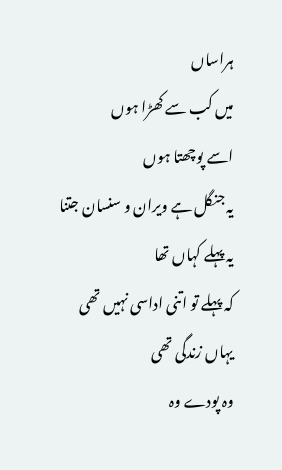ہراساں
میں کب سے کھڑا ہوں
اسے پوچھتا ہوں
یہ جنگل ہے ویران و سنسان جتنا
یہ پہلے کہاں تھا
کہ پہلے تو اتنی اداسی نہیں تھی
یہاں زندگی تھی
وہ پودے وہ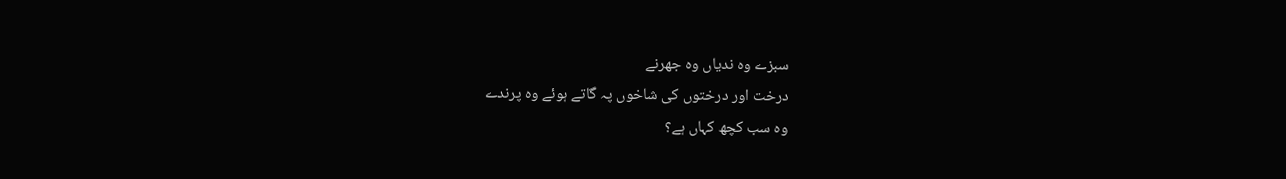سبزے وہ ندیاں وہ جھرنے
درخت اور درختوں کی شاخوں پہ گاتے ہوئے وہ پرندے
وہ سب کچھ کہاں ہے؟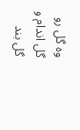وہ گل رو گل اندام و گل بند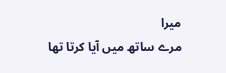میرا
مرے ساتھ میں آیا کرتا تھا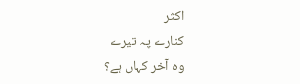اکثر
کنارے پہ تیرے
وہ آخر کہاں ہے؟